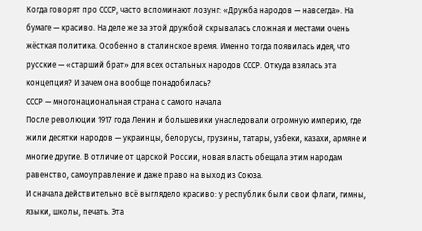Когда говорят про СССР, часто вспоминают лозунг: «Дружба народов — навсегда». На бумаге — красиво. На деле же за этой дружбой скрывалась сложная и местами очень жёсткая политика. Особенно в сталинское время. Именно тогда появилась идея, что русские — «старший брат» для всех остальных народов СССР. Откуда взялась эта концепция? И зачем она вообще понадобилась?
СССР — многонациональная страна с самого начала
После революции 1917 года Ленин и большевики унаследовали огромную империю, где жили десятки народов — украинцы, белорусы, грузины, татары, узбеки, казахи, армяне и многие другие. В отличие от царской России, новая власть обещала этим народам равенство, самоуправление и даже право на выход из Союза.
И сначала действительно всё выглядело красиво: у республик были свои флаги, гимны, языки, школы, печать. Эта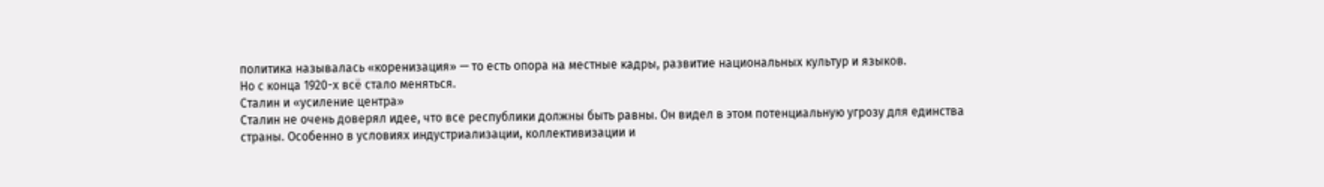политика называлась «коренизация» — то есть опора на местные кадры, развитие национальных культур и языков.
Но с конца 1920-х всё стало меняться.
Сталин и «усиление центра»
Сталин не очень доверял идее, что все республики должны быть равны. Он видел в этом потенциальную угрозу для единства страны. Особенно в условиях индустриализации, коллективизации и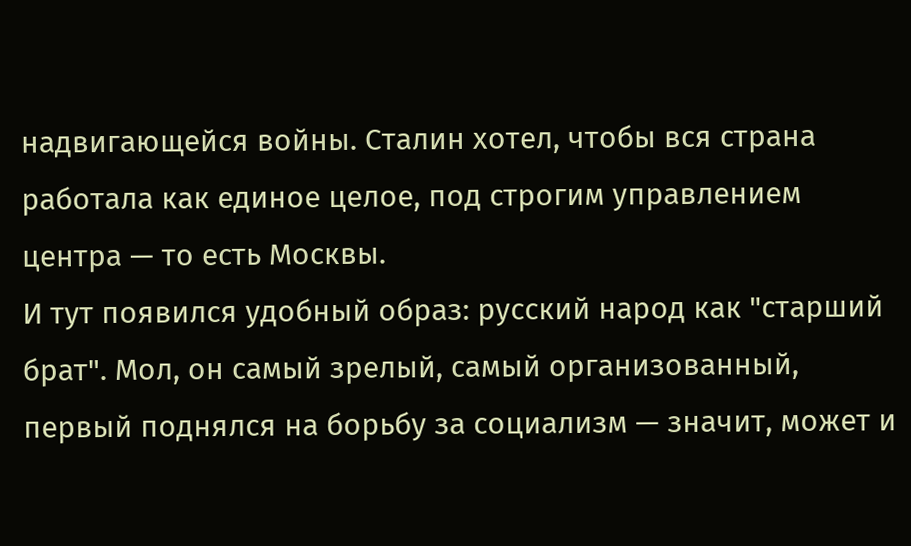надвигающейся войны. Сталин хотел, чтобы вся страна работала как единое целое, под строгим управлением центра — то есть Москвы.
И тут появился удобный образ: русский народ как "старший брат". Мол, он самый зрелый, самый организованный, первый поднялся на борьбу за социализм — значит, может и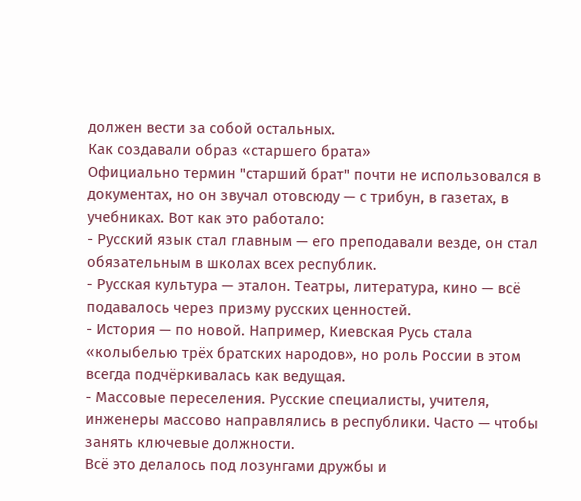должен вести за собой остальных.
Как создавали образ «старшего брата»
Официально термин "старший брат" почти не использовался в документах, но он звучал отовсюду — с трибун, в газетах, в учебниках. Вот как это работало:
- Русский язык стал главным — его преподавали везде, он стал обязательным в школах всех республик.
- Русская культура — эталон. Театры, литература, кино — всё подавалось через призму русских ценностей.
- История — по новой. Например, Киевская Русь стала «колыбелью трёх братских народов», но роль России в этом всегда подчёркивалась как ведущая.
- Массовые переселения. Русские специалисты, учителя, инженеры массово направлялись в республики. Часто — чтобы занять ключевые должности.
Всё это делалось под лозунгами дружбы и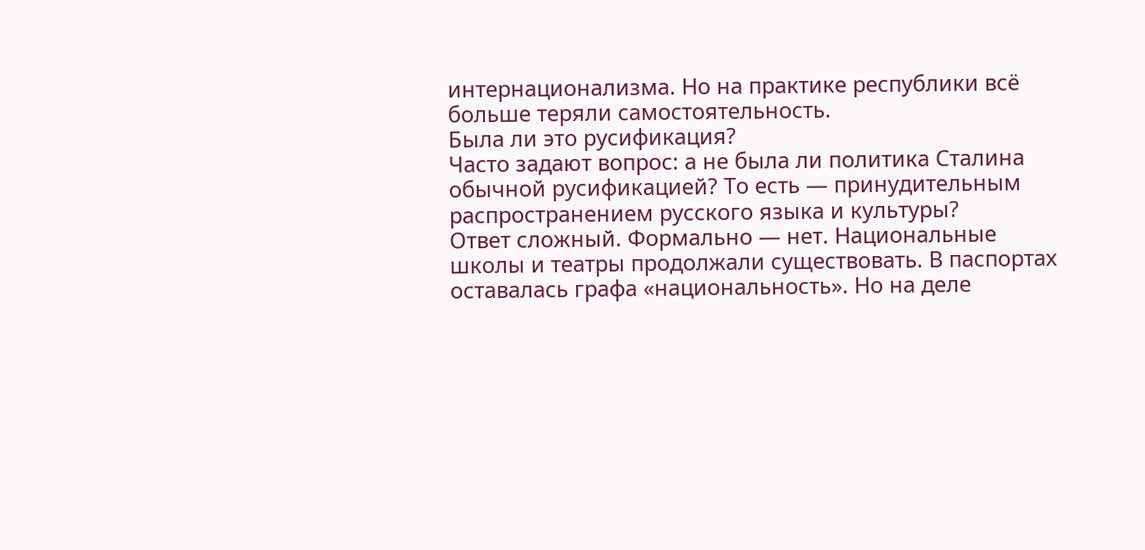интернационализма. Но на практике республики всё больше теряли самостоятельность.
Была ли это русификация?
Часто задают вопрос: а не была ли политика Сталина обычной русификацией? То есть — принудительным распространением русского языка и культуры?
Ответ сложный. Формально — нет. Национальные школы и театры продолжали существовать. В паспортах оставалась графа «национальность». Но на деле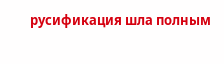русификация шла полным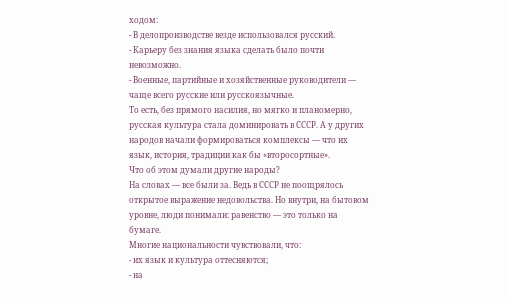ходом:
- В делопроизводстве везде использовался русский.
- Карьеру без знания языка сделать было почти невозможно.
- Военные, партийные и хозяйственные руководители — чаще всего русские или русскоязычные.
То есть, без прямого насилия, но мягко и планомерно, русская культура стала доминировать в СССР. А у других народов начали формироваться комплексы — что их язык, история, традиции как бы «второсортные».
Что об этом думали другие народы?
На словах — все были за. Ведь в СССР не поощрялось открытое выражение недовольства. Но внутри, на бытовом уровне, люди понимали: равенство — это только на бумаге.
Многие национальности чувствовали, что:
- их язык и культура оттесняются;
- на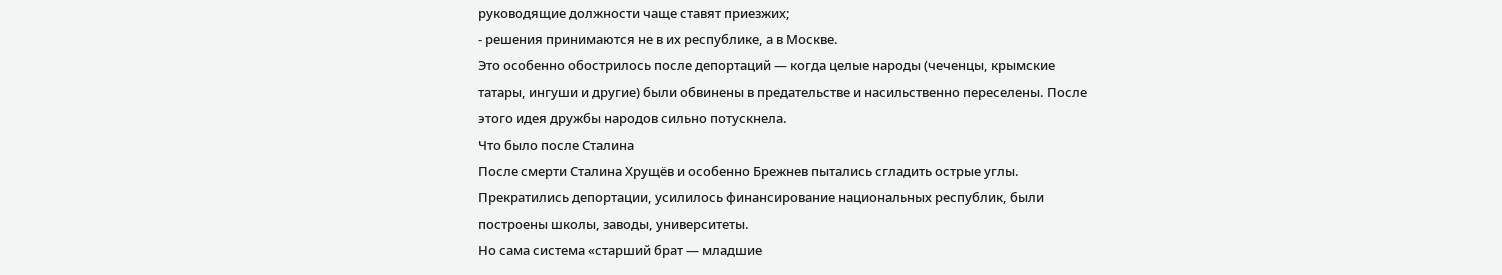руководящие должности чаще ставят приезжих;
- решения принимаются не в их республике, а в Москве.
Это особенно обострилось после депортаций — когда целые народы (чеченцы, крымские татары, ингуши и другие) были обвинены в предательстве и насильственно переселены. После этого идея дружбы народов сильно потускнела.
Что было после Сталина
После смерти Сталина Хрущёв и особенно Брежнев пытались сгладить острые углы. Прекратились депортации, усилилось финансирование национальных республик, были построены школы, заводы, университеты.
Но сама система «старший брат — младшие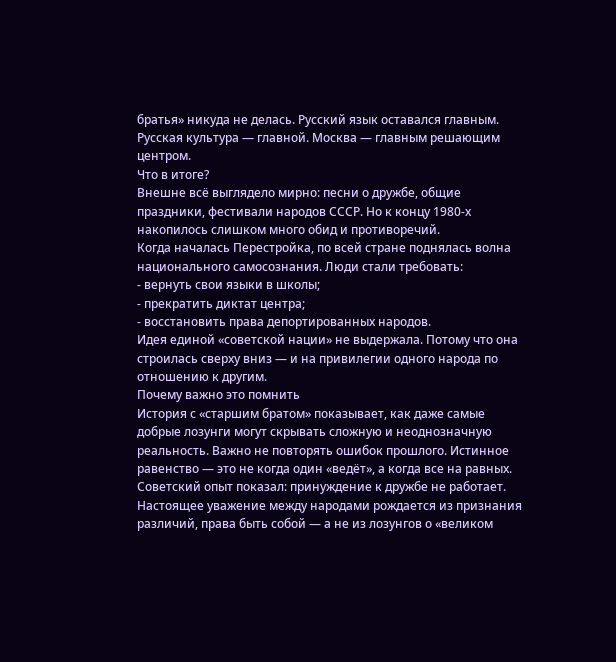братья» никуда не делась. Русский язык оставался главным. Русская культура — главной. Москва — главным решающим центром.
Что в итоге?
Внешне всё выглядело мирно: песни о дружбе, общие праздники, фестивали народов СССР. Но к концу 1980-х накопилось слишком много обид и противоречий.
Когда началась Перестройка, по всей стране поднялась волна национального самосознания. Люди стали требовать:
- вернуть свои языки в школы;
- прекратить диктат центра;
- восстановить права депортированных народов.
Идея единой «советской нации» не выдержала. Потому что она строилась сверху вниз — и на привилегии одного народа по отношению к другим.
Почему важно это помнить
История с «старшим братом» показывает, как даже самые добрые лозунги могут скрывать сложную и неоднозначную реальность. Важно не повторять ошибок прошлого. Истинное равенство — это не когда один «ведёт», а когда все на равных.
Советский опыт показал: принуждение к дружбе не работает. Настоящее уважение между народами рождается из признания различий, права быть собой — а не из лозунгов о «великом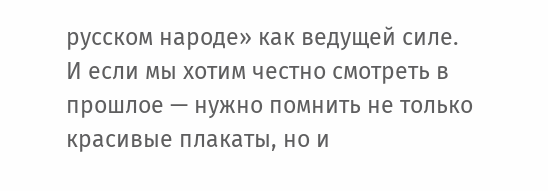русском народе» как ведущей силе.
И если мы хотим честно смотреть в прошлое — нужно помнить не только красивые плакаты, но и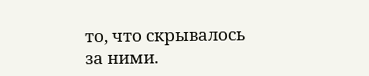то, что скрывалось за ними.